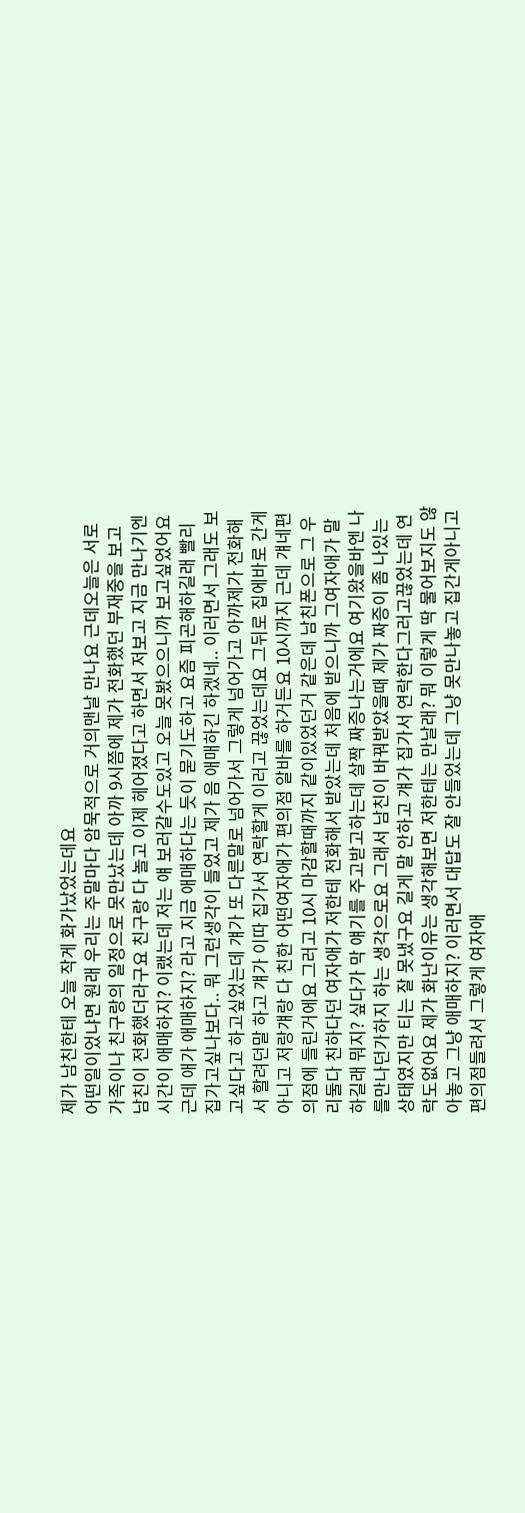제가 남친한테 오늘 작게 화가났었는데요
어떤일이었냐면 원래 우리는 주말마다 암묵적으로 거의맨날 만나요 근데오늘은 서로 가족이나 친구랑의 일정으로 못만났는데 아까 9시쯤에 제가 전화했던 부재중을 보고 남친이 전화했더라구요 친구랑 다 놀고 이제 헤어졌다고 하면서 저보고 지금 만나기엔 시간이 애매하지? 이랬는데 저는 얘 보러갈수도있고 오늘 못봤으으니까 보고싶었어요 근데 애가 애매하지? 라고 지금 애매하다는 듯이 묻기도하고 요즘 피곤해하길래 빨리 집가고싶나보다.. 뭐 그런생각이 들었고 제가 음 애매하긴 하겠네.. 이러면서 그래도 보고싶다고 하고싶었는데 걔가 또 다른말로 넘어가서 그렇게 넘어가고 아까제가 전화해서 할려던말 하고 걔가 이따 집가서 연락할게 이러고 끊었는데요 그뒤로 집에바로 간게아니고 저랑걔랑 다 친한 어떤여자애가 편의점 알바를 하거든요 10시까지 근데 걔네편의점에 들린거에요 그러고 10시 마감할때까지 같이있었던거 같은데 남친폰으로 그 우리둘다 친하다던 여자애가 저한테 전화해서 받았는데 처음에 받으니까 그여자애가 말하길래 뭐지? 싶다가 막 얘기를 주고받고하는데 살짝 짜증나는거에요 여기왔을바엔 나를만나던가하지 하는 생각으로요 그래서 남친이 바꿔받았을때 제가 짜증이 좀 나있는상태였지만 티는 잘 못냈구요 길게 말 안하고 걔가 집가서 연락한다그러고끊었는데 연락도없어요 제가 화난이유는 생각해보면 저한테는 만날래? 뭐 이렇게 딱 물어보지도 않아놓고 그냥 애매하지? 이러면서 대답도 잘 안들었는데 그냥 못만나놓고 집간게아니고 편의점들려서 그렇게 여자애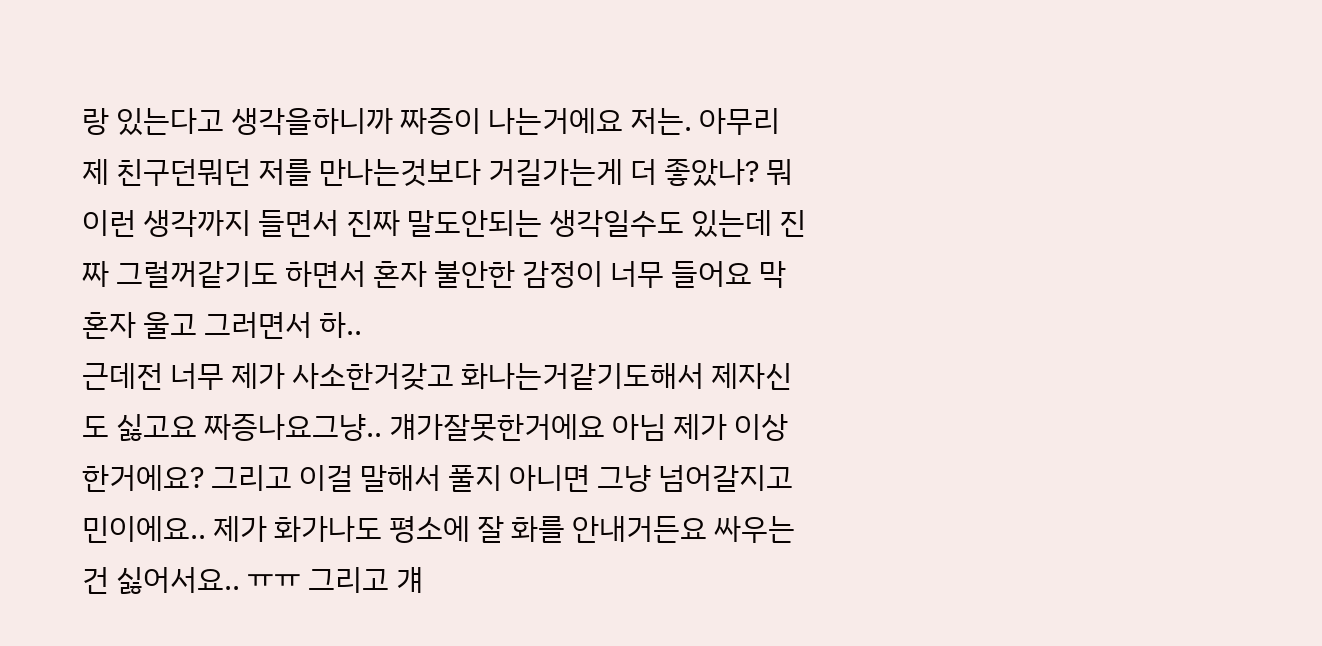랑 있는다고 생각을하니까 짜증이 나는거에요 저는. 아무리 제 친구던뭐던 저를 만나는것보다 거길가는게 더 좋았나? 뭐 이런 생각까지 들면서 진짜 말도안되는 생각일수도 있는데 진짜 그럴꺼같기도 하면서 혼자 불안한 감정이 너무 들어요 막 혼자 울고 그러면서 하..
근데전 너무 제가 사소한거갖고 화나는거같기도해서 제자신도 싫고요 짜증나요그냥.. 걔가잘못한거에요 아님 제가 이상한거에요? 그리고 이걸 말해서 풀지 아니면 그냥 넘어갈지고민이에요.. 제가 화가나도 평소에 잘 화를 안내거든요 싸우는건 싫어서요.. ㅠㅠ 그리고 걔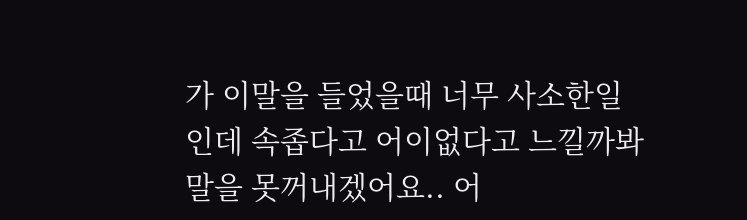가 이말을 들었을때 너무 사소한일인데 속좁다고 어이없다고 느낄까봐 말을 못꺼내겠어요.. 어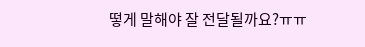떻게 말해야 잘 전달될까요?ㅠㅠ